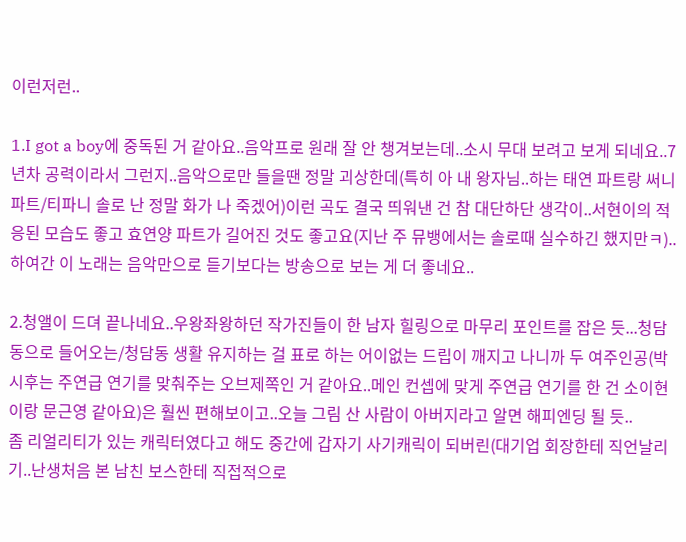이런저런..

1.I got a boy에 중독된 거 같아요..음악프로 원래 잘 안 챙겨보는데..소시 무대 보려고 보게 되네요..7년차 공력이라서 그런지..음악으로만 들을땐 정말 괴상한데(특히 아 내 왕자님..하는 태연 파트랑 써니 파트/티파니 솔로 난 정말 화가 나 죽겠어)이런 곡도 결국 띄워낸 건 참 대단하단 생각이..서현이의 적응된 모습도 좋고 효연양 파트가 길어진 것도 좋고요(지난 주 뮤뱅에서는 솔로때 실수하긴 했지만ㅋ)..하여간 이 노래는 음악만으로 듣기보다는 방송으로 보는 게 더 좋네요..

2.청앨이 드뎌 끝나네요..우왕좌왕하던 작가진들이 한 남자 힐링으로 마무리 포인트를 잡은 듯...청담동으로 들어오는/청담동 생활 유지하는 걸 표로 하는 어이없는 드립이 깨지고 나니까 두 여주인공(박시후는 주연급 연기를 맞춰주는 오브제쪽인 거 같아요..메인 컨셉에 맞게 주연급 연기를 한 건 소이현이랑 문근영 같아요)은 훨씬 편해보이고..오늘 그림 산 사람이 아버지라고 알면 해피엔딩 될 듯..
좀 리얼리티가 있는 캐릭터였다고 해도 중간에 갑자기 사기캐릭이 되버린(대기업 회장한테 직언날리기..난생처음 본 남친 보스한테 직접적으로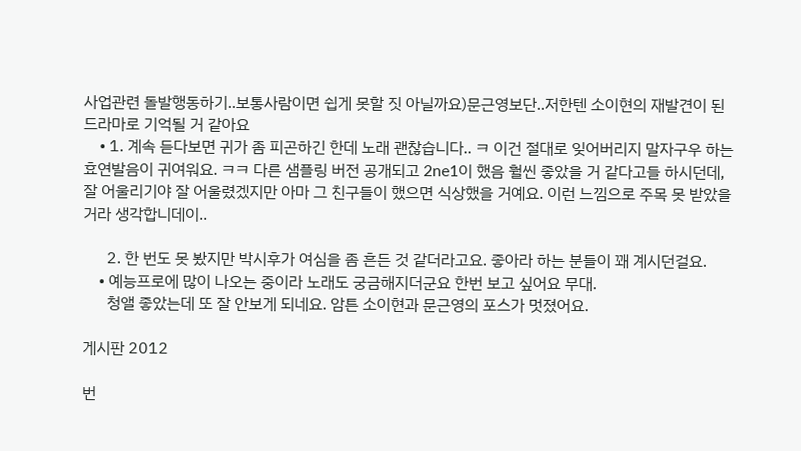사업관련 돌발행동하기..보통사람이면 쉽게 못할 짓 아닐까요)문근영보단..저한텐 소이현의 재발견이 된 드라마로 기억될 거 같아요
    • 1. 계속 듣다보면 귀가 좀 피곤하긴 한데 노래 괜찮습니다.. ㅋ 이건 절대로 잊어버리지 말자구우 하는 효연발음이 귀여워요. ㅋㅋ 다른 샘플링 버전 공개되고 2ne1이 했음 훨씬 좋았을 거 같다고들 하시던데, 잘 어울리기야 잘 어울렸겠지만 아마 그 친구들이 했으면 식상했을 거예요. 이런 느낌으로 주목 못 받았을 거라 생각합니데이..

      2. 한 번도 못 봤지만 박시후가 여심을 좀 흔든 것 같더라고요. 좋아라 하는 분들이 꽤 계시던걸요.
    • 예능프로에 많이 나오는 중이라 노래도 궁금해지더군요 한번 보고 싶어요 무대.
      청앨 좋았는데 또 잘 안보게 되네요. 암튼 소이현과 문근영의 포스가 멋졌어요.

게시판 2012

번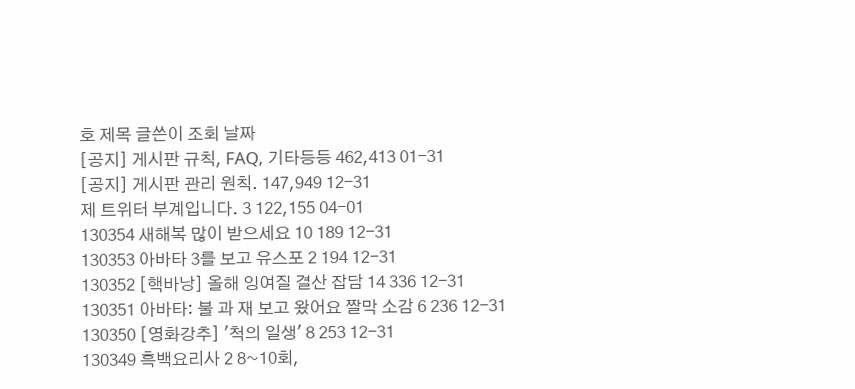호 제목 글쓴이 조회 날짜
[공지] 게시판 규칙, FAQ, 기타등등 462,413 01-31
[공지] 게시판 관리 원칙. 147,949 12-31
제 트위터 부계입니다. 3 122,155 04-01
130354 새해복 많이 받으세요 10 189 12-31
130353 아바타 3를 보고 유스포 2 194 12-31
130352 [핵바낭] 올해 잉여질 결산 잡담 14 336 12-31
130351 아바타: 불 과 재 보고 왔어요 짤막 소감 6 236 12-31
130350 [영화강추] '척의 일생' 8 253 12-31
130349 흑백요리사 2 8~10회,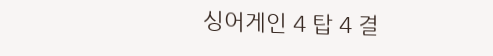싱어게인 4 탑 4 결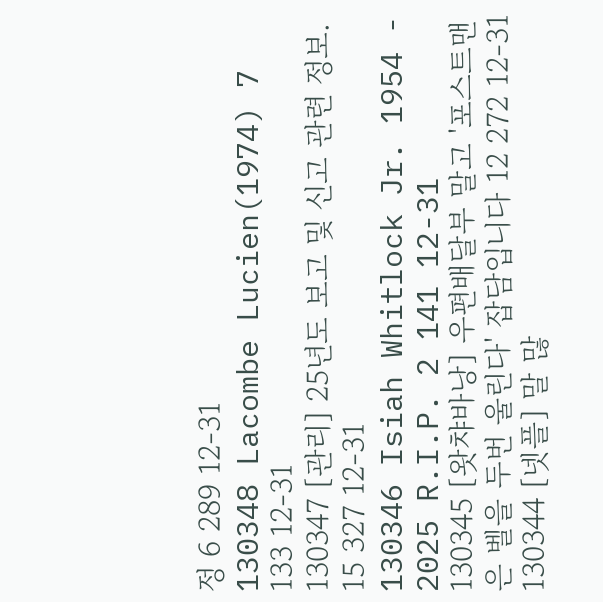정 6 289 12-31
130348 Lacombe Lucien(1974) 7 133 12-31
130347 [관리] 25년도 보고 및 신고 관련 정보. 15 327 12-31
130346 Isiah Whitlock Jr. 1954 - 2025 R.I.P. 2 141 12-31
130345 [왓챠바낭] 우편배달부 말고 '포스트맨은 벨을 두번 울린다' 잡담입니다 12 272 12-31
130344 [넷플] 말 많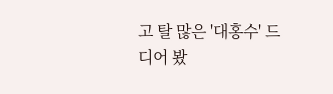고 탈 많은 '대홍수' 드디어 봤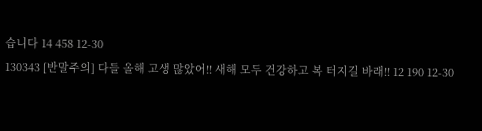습니다 14 458 12-30
130343 [반말주의] 다들 올해 고생 많았어!! 새해 모두 건강하고 복 터지길 바래!! 12 190 12-30